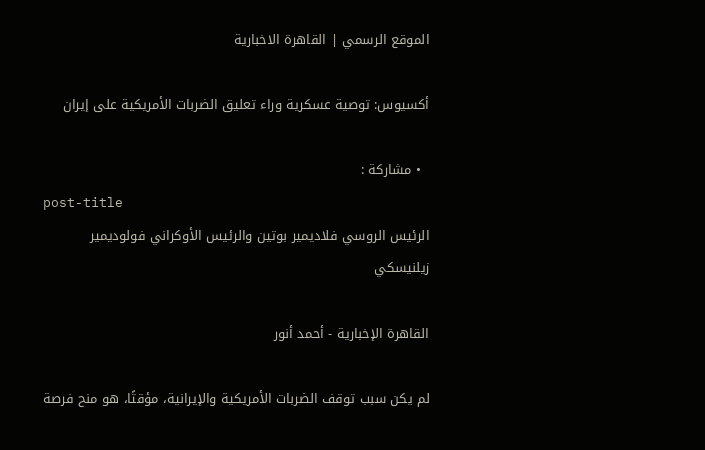الموقع الرسمي | القاهرة الاخبارية

أكسيوس: توصية عسكرية وراء تعليق الضربات الأمريكية على إيران

  • مشاركة :
post-title
الرئيس الروسي فلاديمير بوتين والرئيس الأوكراني فولوديمير زيلنيسكي

القاهرة الإخبارية - أحمد أنور

لم يكن سبب توقف الضربات الأمريكية والإيرانية، مؤقتًا، هو منح فرصة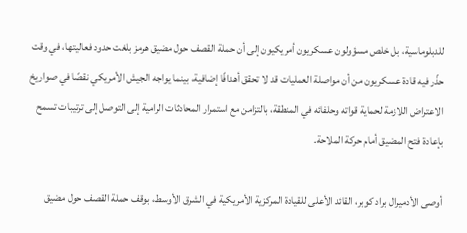للدبلوماسية، بل خلص مسؤولون عسكريون أمريكيون إلى أن حملة القصف حول مضيق هرمز بلغت حدود فعاليتها، في وقت حذّر فيه قادة عسكريون من أن مواصلة العمليات قد لا تحقق أهدافًا إضافية، بينما يواجه الجيش الأمريكي نقصًا في صواريخ الاعتراض اللازمة لحماية قواته وحلفائه في المنطقة، بالتزامن مع استمرار المحادثات الرامية إلى التوصل إلى ترتيبات تسمح بإعادة فتح المضيق أمام حركة الملاحة.

أوصى الأدميرال براد كوبر، القائد الأعلى للقيادة المركزية الأمريكية في الشرق الأوسط، بوقف حملة القصف حول مضيق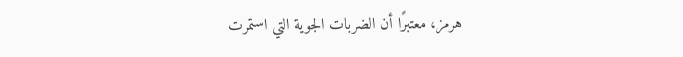هرمز، معتبرًا أن الضربات الجوية التي استمرت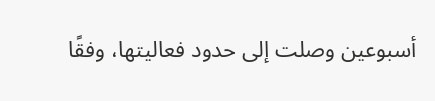أسبوعين وصلت إلى حدود فعاليتها، وفقًا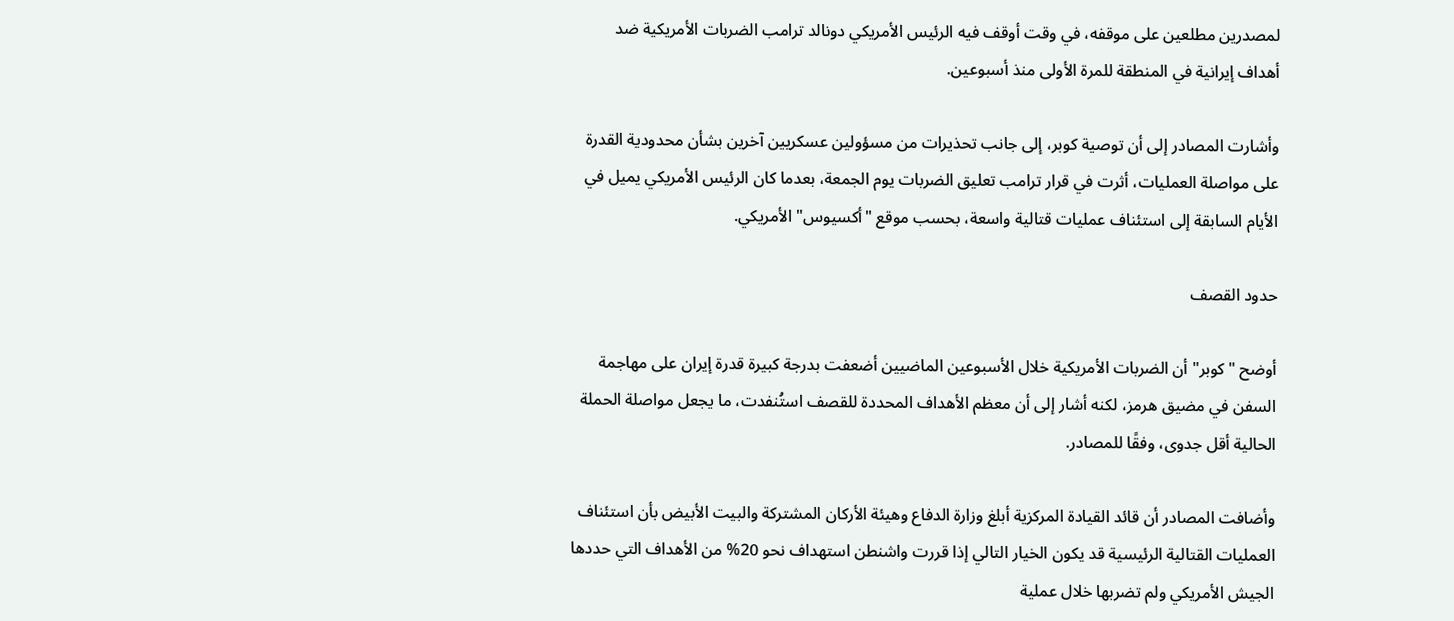لمصدرين مطلعين على موقفه، في وقت أوقف فيه الرئيس الأمريكي دونالد ترامب الضربات الأمريكية ضد أهداف إيرانية في المنطقة للمرة الأولى منذ أسبوعين.

وأشارت المصادر إلى أن توصية كوبر، إلى جانب تحذيرات من مسؤولين عسكريين آخرين بشأن محدودية القدرة على مواصلة العمليات، أثرت في قرار ترامب تعليق الضربات يوم الجمعة، بعدما كان الرئيس الأمريكي يميل في الأيام السابقة إلى استئناف عمليات قتالية واسعة، بحسب موقع "أكسيوس" الأمريكي.

حدود القصف

أوضح "كوبر" أن الضربات الأمريكية خلال الأسبوعين الماضيين أضعفت بدرجة كبيرة قدرة إيران على مهاجمة السفن في مضيق هرمز، لكنه أشار إلى أن معظم الأهداف المحددة للقصف استُنفدت، ما يجعل مواصلة الحملة الحالية أقل جدوى، وفقًا للمصادر.

وأضافت المصادر أن قائد القيادة المركزية أبلغ وزارة الدفاع وهيئة الأركان المشتركة والبيت الأبيض بأن استئناف العمليات القتالية الرئيسية قد يكون الخيار التالي إذا قررت واشنطن استهداف نحو 20% من الأهداف التي حددها الجيش الأمريكي ولم تضربها خلال عملية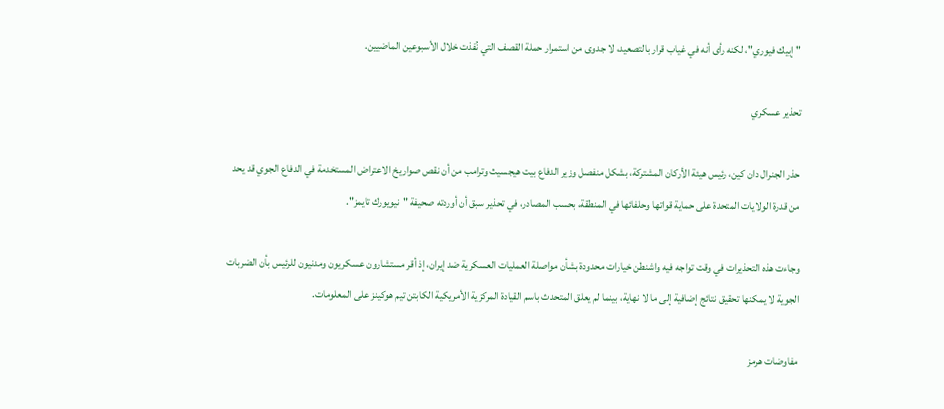"إبيك فيوري"، لكنه رأى أنه في غياب قرار بالتصعيد، لا جدوى من استمرار حملة القصف التي نُفذت خلال الأسبوعين الماضيين.

تحذير عسكري

حذر الجنرال دان كين، رئيس هيئة الأركان المشتركة، بشكل منفصل وزير الدفاع بيت هيجسيث وترامب من أن نقص صواريخ الاعتراض المستخدمة في الدفاع الجوي قد يحد من قدرة الولايات المتحدة على حماية قواتها وحلفائها في المنطقة، بحسب المصادر، في تحذير سبق أن أوردته صحيفة "نيويورك تايمز".

وجاءت هذه التحذيرات في وقت تواجه فيه واشنطن خيارات محدودة بشأن مواصلة العمليات العسكرية ضد إيران، إذ أقر مستشارون عسكريون ومدنيون للرئيس بأن الضربات الجوية لا يمكنها تحقيق نتائج إضافية إلى ما لا نهاية، بينما لم يعلق المتحدث باسم القيادة المركزية الأمريكية الكابتن تيم هوكينز على المعلومات.

مفاوضات هرمز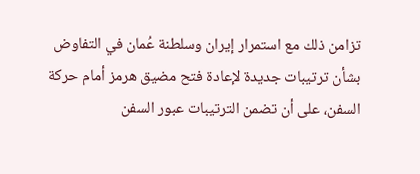تزامن ذلك مع استمرار إيران وسلطنة عُمان في التفاوض بشأن ترتيبات جديدة لإعادة فتح مضيق هرمز أمام حركة السفن، على أن تضمن الترتيبات عبور السفن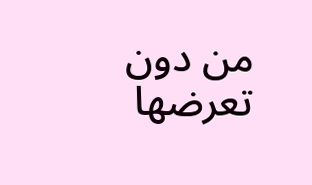من دون تعرضها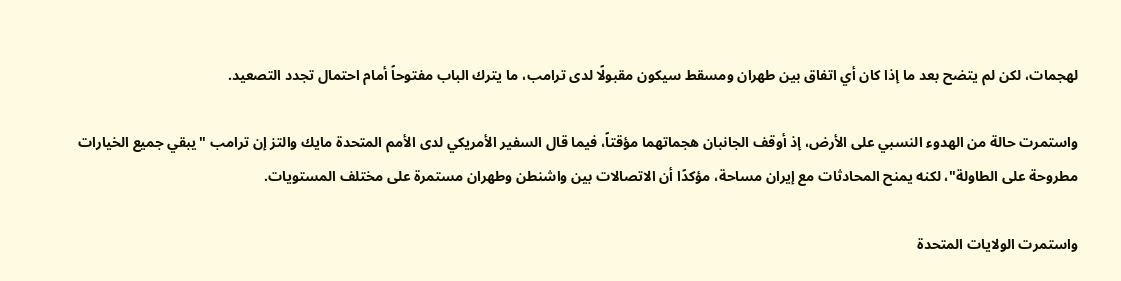لهجمات، لكن لم يتضح بعد ما إذا كان أي اتفاق بين طهران ومسقط سيكون مقبولًا لدى ترامب، ما يترك الباب مفتوحاً أمام احتمال تجدد التصعيد.

واستمرت حالة من الهدوء النسبي على الأرض، إذ أوقف الجانبان هجماتهما مؤقتاً، فيما قال السفير الأمريكي لدى الأمم المتحدة مايك والتز إن ترامب "يبقي جميع الخيارات مطروحة على الطاولة"، لكنه يمنح المحادثات مع إيران مساحة، مؤكدًا أن الاتصالات بين واشنطن وطهران مستمرة على مختلف المستويات.

واستمرت الولايات المتحدة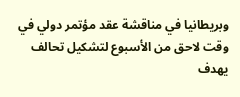وبريطانيا في مناقشة عقد مؤتمر دولي في وقت لاحق من الأسبوع لتشكيل تحالف يهدف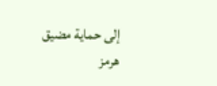إلى حماية مضيق هرمز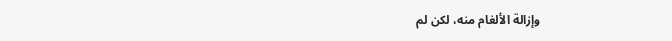وإزالة الألغام منه، لكن لم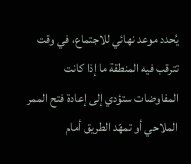يُحدد موعد نهائي للاجتماع، في وقت تترقب فيه المنطقة ما إذا كانت المفاوضات ستؤدي إلى إعادة فتح الممر الملاحي أو تمهّد الطريق أمام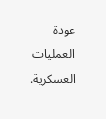عودة العمليات العسكرية.